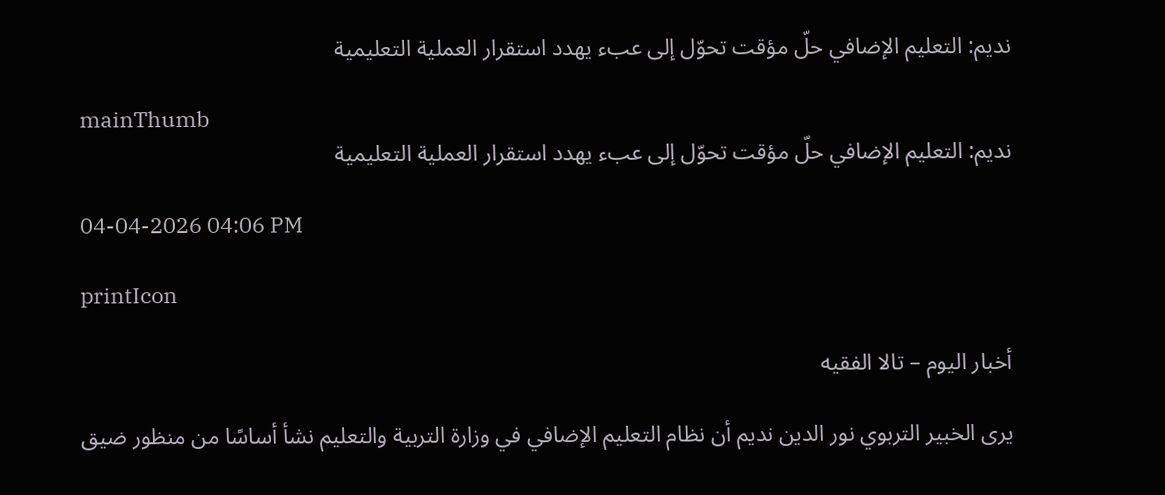نديم: التعليم الإضافي حلّ مؤقت تحوّل إلى عبء يهدد استقرار العملية التعليمية

mainThumb
نديم: التعليم الإضافي حلّ مؤقت تحوّل إلى عبء يهدد استقرار العملية التعليمية

04-04-2026 04:06 PM

printIcon

أخبار اليوم – تالا الفقيه

يرى الخبير التربوي نور الدين نديم أن نظام التعليم الإضافي في وزارة التربية والتعليم نشأ أساسًا من منظور ضيق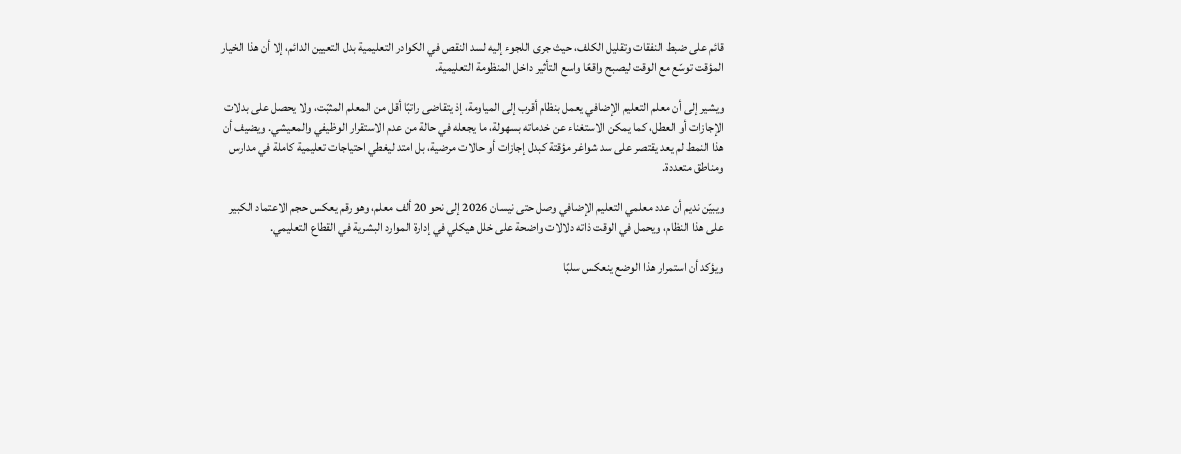قائم على ضبط النفقات وتقليل الكلف، حيث جرى اللجوء إليه لسد النقص في الكوادر التعليمية بدل التعيين الدائم، إلا أن هذا الخيار المؤقت توسّع مع الوقت ليصبح واقعًا واسع التأثير داخل المنظومة التعليمية.

ويشير إلى أن معلم التعليم الإضافي يعمل بنظام أقرب إلى المياومة، إذ يتقاضى راتبًا أقل من المعلم المثبّت، ولا يحصل على بدلات الإجازات أو العطل، كما يمكن الاستغناء عن خدماته بسهولة، ما يجعله في حالة من عدم الاستقرار الوظيفي والمعيشي. ويضيف أن هذا النمط لم يعد يقتصر على سد شواغر مؤقتة كبدل إجازات أو حالات مرضية، بل امتد ليغطي احتياجات تعليمية كاملة في مدارس ومناطق متعددة.

ويبيّن نديم أن عدد معلمي التعليم الإضافي وصل حتى نيسان 2026 إلى نحو 20 ألف معلم، وهو رقم يعكس حجم الاعتماد الكبير على هذا النظام، ويحمل في الوقت ذاته دلالات واضحة على خلل هيكلي في إدارة الموارد البشرية في القطاع التعليمي.

ويؤكد أن استمرار هذا الوضع ينعكس سلبًا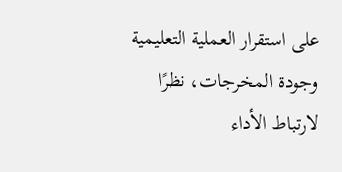على استقرار العملية التعليمية وجودة المخرجات، نظرًا لارتباط الأداء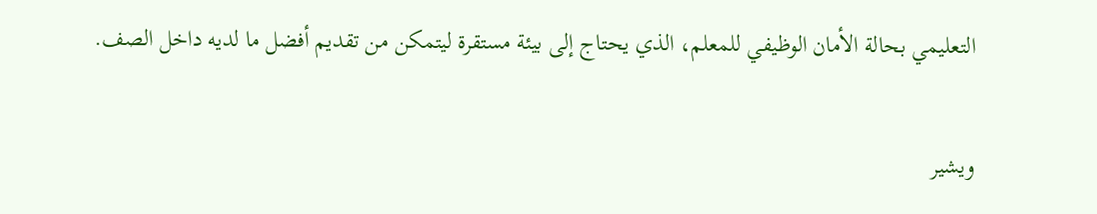التعليمي بحالة الأمان الوظيفي للمعلم، الذي يحتاج إلى بيئة مستقرة ليتمكن من تقديم أفضل ما لديه داخل الصف.

ويشير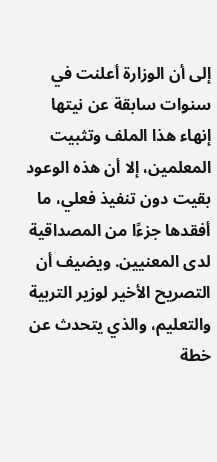إلى أن الوزارة أعلنت في سنوات سابقة عن نيتها إنهاء هذا الملف وتثبيت المعلمين، إلا أن هذه الوعود بقيت دون تنفيذ فعلي، ما أفقدها جزءًا من المصداقية لدى المعنيين. ويضيف أن التصريح الأخير لوزير التربية والتعليم، والذي يتحدث عن خطة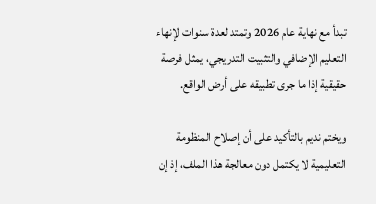تبدأ مع نهاية عام 2026 وتمتد لعدة سنوات لإنهاء التعليم الإضافي والتثبيت التدريجي، يمثل فرصة حقيقية إذا ما جرى تطبيقه على أرض الواقع.

ويختم نديم بالتأكيد على أن إصلاح المنظومة التعليمية لا يكتمل دون معالجة هذا الملف، إذ إن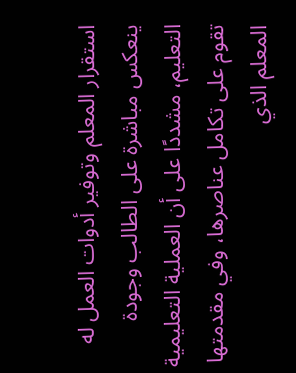استقرار المعلم وتوفير أدوات العمل له ينعكس مباشرة على الطالب وجودة التعليم، مشددًا على أن العملية التعليمية تقوم على تكامل عناصرها، وفي مقدمتها المعلم الذي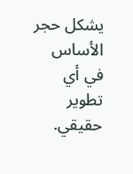يشكل حجر الأساس في أي تطوير حقيقي.